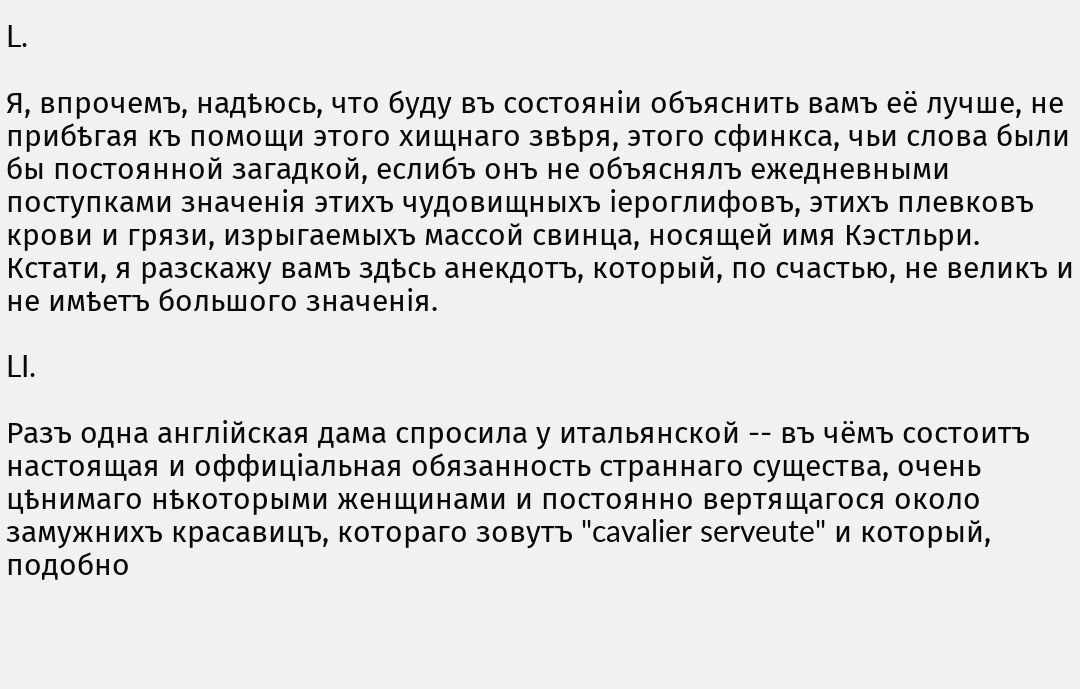L.

Я, впрочемъ, надѣюсь, что буду въ состояніи объяснить вамъ её лучше, не прибѣгая къ помощи этого хищнаго звѣря, этого сфинкса, чьи слова были бы постоянной загадкой, еслибъ онъ не объяснялъ ежедневными поступками значенія этихъ чудовищныхъ іероглифовъ, этихъ плевковъ крови и грязи, изрыгаемыхъ массой свинца, носящей имя Кэстльри. Кстати, я разскажу вамъ здѣсь анекдотъ, который, по счастью, не великъ и не имѣетъ большого значенія.

LI.

Разъ одна англійская дама спросила у итальянской -- въ чёмъ состоитъ настоящая и оффиціальная обязанность страннаго существа, очень цѣнимаго нѣкоторыми женщинами и постоянно вертящагося около замужнихъ красавицъ, котораго зовутъ "cavalier serveute" и который, подобно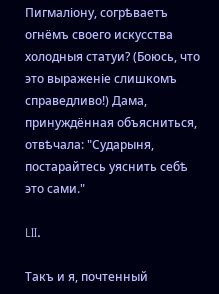Пигмаліону, согрѣваетъ огнёмъ своего искусства холодныя статуи? (Боюсь, что это выраженіе слишкомъ справедливо!) Дама, принуждённая объясниться, отвѣчала: "Сударыня, постарайтесь уяснить себѣ это сами."

LII.

Такъ и я, почтенный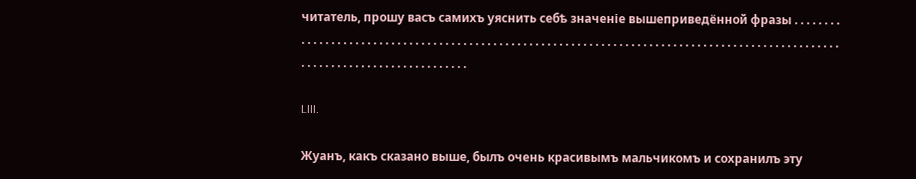читатель, прошу васъ самихъ уяснить себѣ значеніе вышеприведённой фразы . . . . . . . . . . . . . . . . . . . . . . . . . . . . . . . . . . . . . . . . . . . . . . . . . . . . . . . . . . . . . . . . . . . . . . . . . . . . . . . . . . . . . . . . . . . . . . . . . . . . . . . . . . . . . . . . . . . . . . . . . . . . . .

LIII.

Жуанъ, какъ сказано выше, былъ очень красивымъ мальчикомъ и сохранилъ эту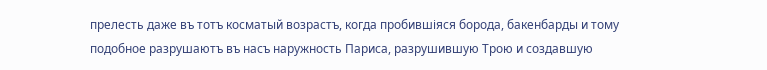прелесть даже въ тотъ косматый возрастъ, когда пробившіяся борода, бакенбарды и тому подобное разрушаютъ въ насъ наружность Париса, разрушившую Трою и создавшую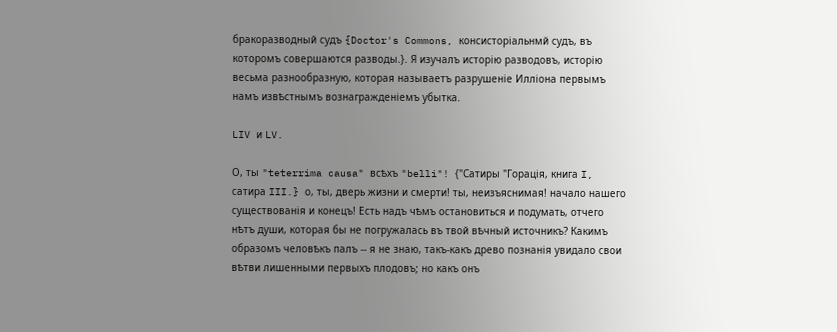бракоразводный судъ {Doctor's Commons, консисторіальнмй судъ, въ которомъ совершаются разводы.}. Я изучалъ исторію разводовъ, исторію весьма разнообразную, которая называетъ разрушеніе Илліона первымъ намъ извѣстнымъ вознагражденіемъ убытка.

LIV и LV.

О, ты "teterrima causa" всѣхъ "belli"! {"Сатиры "Горація, книга I, сатира III.} о, ты, дверь жизни и смерти! ты, неизъяснимая! начало нашего существованія и конецъ! Есть надъ чѣмъ остановиться и подумать, отчего нѣтъ души, которая бы не погружалась въ твой вѣчный источникъ? Какимъ образомъ человѣкъ палъ -- я не знаю, такъ-какъ древо познанія увидало свои вѣтви лишенными первыхъ плодовъ; но какъ онъ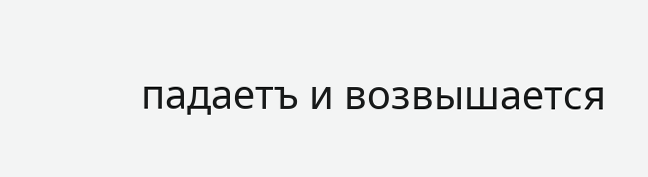падаетъ и возвышается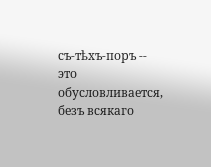съ-тѣхъ-поръ -- это обусловливается, безъ всякаго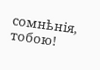сомнѣнія, тобою!